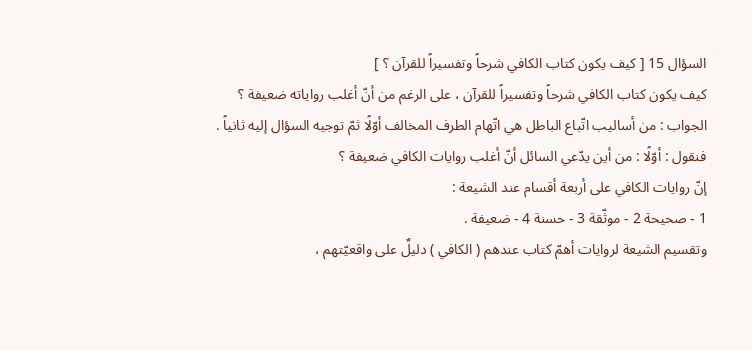السؤال 15 [ كيف يكون كتاب الكافي شرحاً وتفسيراً للقرآن ؟ ]
كيف يكون كتاب الكافي شرحاً وتفسيراً للقرآن ، على الرغم من أنّ أغلب رواياته ضعيفة ؟
الجواب : من أساليب اتّباع الباطل هي اتّهام الطرف المخالف أوّلًا ثمّ توجيه السؤال إليه ثانياً .
فنقول : أوّلًا : من أين يدّعي السائل أنّ أغلب روايات الكافي ضعيفة ؟
إنّ روايات الكافي على أربعة أقسام عند الشيعة :
1 - صحيحة 2 - موثّقة 3 - حسنة 4 - ضعيفة .
وتقسيم الشيعة لروايات أهمّ كتاب عندهم ( الكافي ) دليلٌ على واقعيّتهم ،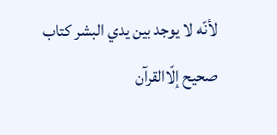لأنّه لا يوجد بين يدي البشر كتاب صحيح إلّاالقرآن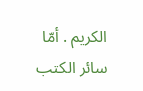الكريم . أمّا سائر الكتب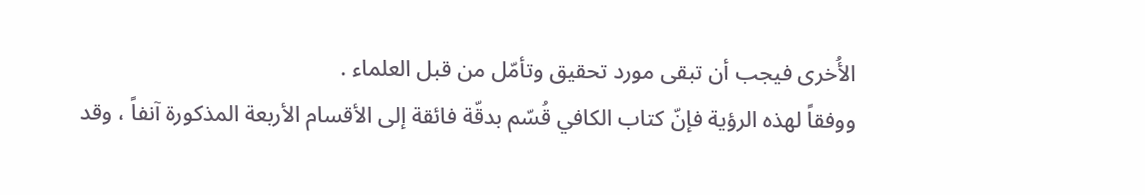الأُخرى فيجب أن تبقى مورد تحقيق وتأمّل من قبل العلماء .
ووفقاً لهذه الرؤية فإنّ كتاب الكافي قُسّم بدقّة فائقة إلى الأقسام الأربعة المذكورة آنفاً ، وقد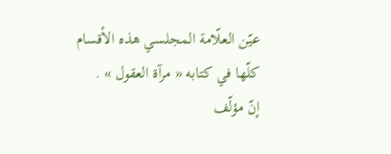عيّن العلّامة المجلسي هذه الأقسام كلّها في كتابه « مرآة العقول » .
إنّ مؤلّف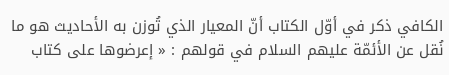الكافي ذكر في أوّل الكتاب أنّ المعيار الذي تُوزن به الأحاديث هو ما نُقل عن الأئمّة عليهم السلام في قولهم : « إعرضوها على كتاب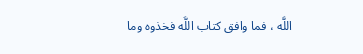اللَّه ، فما وافق كتاب اللَّه فخذوه وما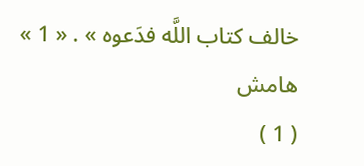خالف كتاب اللَّه فدَعوه » . « 1 »
هامش
( 1 )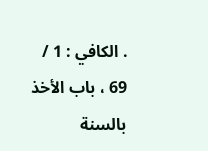. الكافي : 1 / 69 ، باب الأخذ بالسنة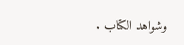وشواهد الكتاب .